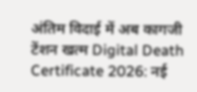अंतिम विदाई में अब कागजी टेंशन खत्म Digital Death Certificate 2026: नई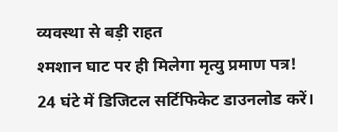व्यवस्था से बड़ी राहत
श्मशान घाट पर ही मिलेगा मृत्यु प्रमाण पत्र! 24 घंटे में डिजिटल सर्टिफिकेट डाउनलोड करें।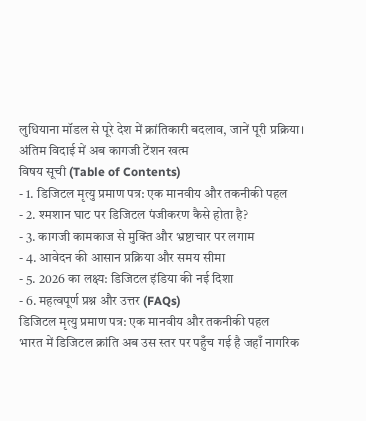लुधियाना मॉडल से पूरे देश में क्रांतिकारी बदलाव, जानें पूरी प्रक्रिया।
अंतिम विदाई में अब कागजी टेंशन खत्म
विषय सूची (Table of Contents)
- 1. डिजिटल मृत्यु प्रमाण पत्र: एक मानवीय और तकनीकी पहल
- 2. श्मशान घाट पर डिजिटल पंजीकरण कैसे होता है?
- 3. कागजी कामकाज से मुक्ति और भ्रष्टाचार पर लगाम
- 4. आवेदन की आसान प्रक्रिया और समय सीमा
- 5. 2026 का लक्ष्य: डिजिटल इंडिया की नई दिशा
- 6. महत्वपूर्ण प्रश्न और उत्तर (FAQs)
डिजिटल मृत्यु प्रमाण पत्र: एक मानवीय और तकनीकी पहल
भारत में डिजिटल क्रांति अब उस स्तर पर पहुँच गई है जहाँ नागरिक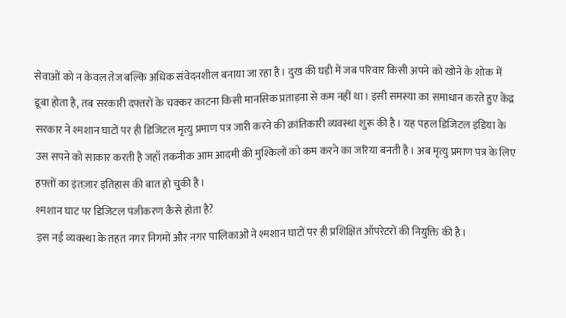सेवाओं को न केवल तेज बल्कि अधिक संवेदनशील बनाया जा रहा है। दुख की घड़ी में जब परिवार किसी अपने को खोने के शोक में डूबा होता है, तब सरकारी दफ्तरों के चक्कर काटना किसी मानसिक प्रताड़ना से कम नहीं था। इसी समस्या का समाधान करते हुए केंद्र सरकार ने श्मशान घाटों पर ही डिजिटल मृत्यु प्रमाण पत्र जारी करने की क्रांतिकारी व्यवस्था शुरू की है। यह पहल डिजिटल इंडिया के उस सपने को साकार करती है जहाँ तकनीक आम आदमी की मुश्किलों को कम करने का जरिया बनती है। अब मृत्यु प्रमाण पत्र के लिए हफ़्तों का इंतज़ार इतिहास की बात हो चुकी है।
श्मशान घाट पर डिजिटल पंजीकरण कैसे होता है?
इस नई व्यवस्था के तहत नगर निगमों और नगर पालिकाओं ने श्मशान घाटों पर ही प्रशिक्षित ऑपरेटरों की नियुक्ति की है।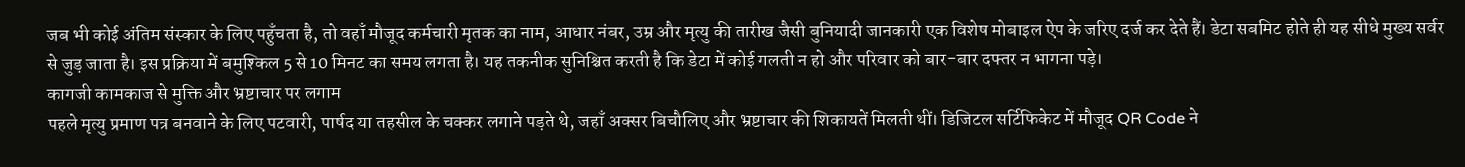जब भी कोई अंतिम संस्कार के लिए पहुँचता है, तो वहाँ मौजूद कर्मचारी मृतक का नाम, आधार नंबर, उम्र और मृत्यु की तारीख जैसी बुनियादी जानकारी एक विशेष मोबाइल ऐप के जरिए दर्ज कर देते हैं। डेटा सबमिट होते ही यह सीधे मुख्य सर्वर से जुड़ जाता है। इस प्रक्रिया में बमुश्किल 5 से 10 मिनट का समय लगता है। यह तकनीक सुनिश्चित करती है कि डेटा में कोई गलती न हो और परिवार को बार-बार दफ्तर न भागना पड़े।
कागजी कामकाज से मुक्ति और भ्रष्टाचार पर लगाम
पहले मृत्यु प्रमाण पत्र बनवाने के लिए पटवारी, पार्षद या तहसील के चक्कर लगाने पड़ते थे, जहाँ अक्सर बिचौलिए और भ्रष्टाचार की शिकायतें मिलती थीं। डिजिटल सर्टिफिकेट में मौजूद QR Code ने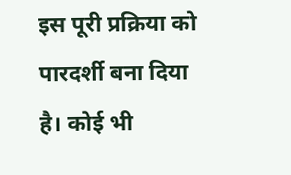इस पूरी प्रक्रिया को पारदर्शी बना दिया है। कोई भी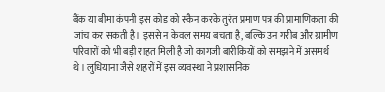बैंक या बीमा कंपनी इस कोड को स्कैन करके तुरंत प्रमाण पत्र की प्रामाणिकता की जांच कर सकती है। इससे न केवल समय बचता है, बल्कि उन गरीब और ग्रामीण परिवारों को भी बड़ी राहत मिली है जो कागजी बारीकियों को समझने में असमर्थ थे। लुधियाना जैसे शहरों में इस व्यवस्था ने प्रशासनिक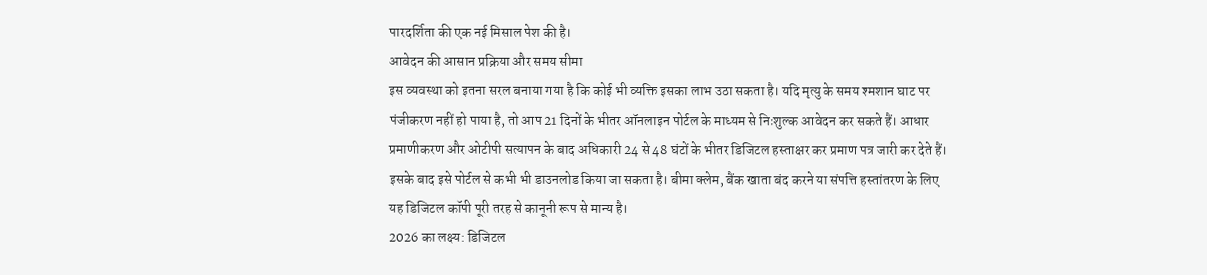पारदर्शिता की एक नई मिसाल पेश की है।
आवेदन की आसान प्रक्रिया और समय सीमा
इस व्यवस्था को इतना सरल बनाया गया है कि कोई भी व्यक्ति इसका लाभ उठा सकता है। यदि मृत्यु के समय श्मशान घाट पर पंजीकरण नहीं हो पाया है, तो आप 21 दिनों के भीतर ऑनलाइन पोर्टल के माध्यम से निःशुल्क आवेदन कर सकते हैं। आधार प्रमाणीकरण और ओटीपी सत्यापन के बाद अधिकारी 24 से 48 घंटों के भीतर डिजिटल हस्ताक्षर कर प्रमाण पत्र जारी कर देते हैं। इसके बाद इसे पोर्टल से कभी भी डाउनलोड किया जा सकता है। बीमा क्लेम, बैंक खाता बंद करने या संपत्ति हस्तांतरण के लिए यह डिजिटल कॉपी पूरी तरह से कानूनी रूप से मान्य है।
2026 का लक्ष्य: डिजिटल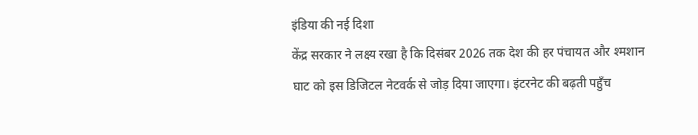इंडिया की नई दिशा
केंद्र सरकार ने लक्ष्य रखा है कि दिसंबर 2026 तक देश की हर पंचायत और श्मशान घाट को इस डिजिटल नेटवर्क से जोड़ दिया जाएगा। इंटरनेट की बढ़ती पहुँच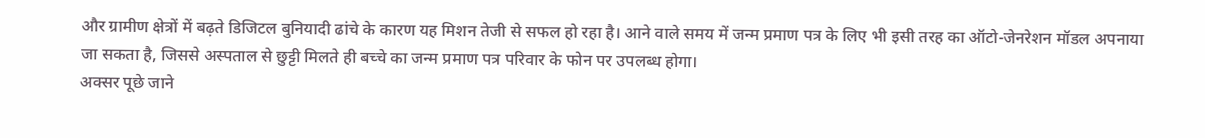और ग्रामीण क्षेत्रों में बढ़ते डिजिटल बुनियादी ढांचे के कारण यह मिशन तेजी से सफल हो रहा है। आने वाले समय में जन्म प्रमाण पत्र के लिए भी इसी तरह का ऑटो-जेनरेशन मॉडल अपनाया जा सकता है, जिससे अस्पताल से छुट्टी मिलते ही बच्चे का जन्म प्रमाण पत्र परिवार के फोन पर उपलब्ध होगा।
अक्सर पूछे जाने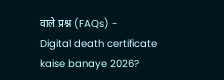वाले प्रश्न (FAQs) -
Digital death certificate kaise banaye 2026?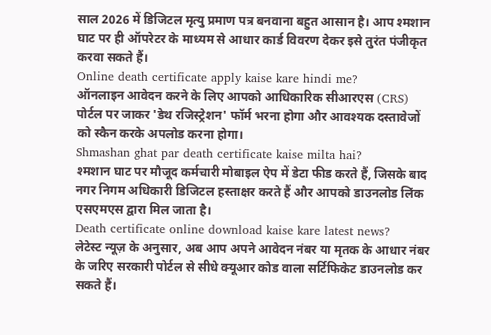साल 2026 में डिजिटल मृत्यु प्रमाण पत्र बनवाना बहुत आसान है। आप श्मशान घाट पर ही ऑपरेटर के माध्यम से आधार कार्ड विवरण देकर इसे तुरंत पंजीकृत करवा सकते हैं।
Online death certificate apply kaise kare hindi me?
ऑनलाइन आवेदन करने के लिए आपको आधिकारिक सीआरएस (CRS) पोर्टल पर जाकर 'डेथ रजिस्ट्रेशन' फॉर्म भरना होगा और आवश्यक दस्तावेजों को स्कैन करके अपलोड करना होगा।
Shmashan ghat par death certificate kaise milta hai?
श्मशान घाट पर मौजूद कर्मचारी मोबाइल ऐप में डेटा फीड करते हैं, जिसके बाद नगर निगम अधिकारी डिजिटल हस्ताक्षर करते हैं और आपको डाउनलोड लिंक एसएमएस द्वारा मिल जाता है।
Death certificate online download kaise kare latest news?
लेटेस्ट न्यूज़ के अनुसार, अब आप अपने आवेदन नंबर या मृतक के आधार नंबर के जरिए सरकारी पोर्टल से सीधे क्यूआर कोड वाला सर्टिफिकेट डाउनलोड कर सकते हैं।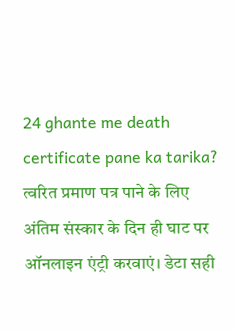24 ghante me death certificate pane ka tarika?
त्वरित प्रमाण पत्र पाने के लिए अंतिम संस्कार के दिन ही घाट पर ऑनलाइन एंट्री करवाएं। डेटा सही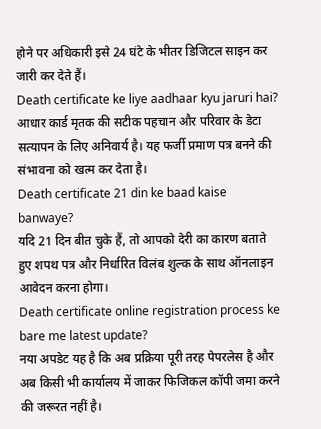होने पर अधिकारी इसे 24 घंटे के भीतर डिजिटल साइन कर जारी कर देते हैं।
Death certificate ke liye aadhaar kyu jaruri hai?
आधार कार्ड मृतक की सटीक पहचान और परिवार के डेटा सत्यापन के लिए अनिवार्य है। यह फर्जी प्रमाण पत्र बनने की संभावना को खत्म कर देता है।
Death certificate 21 din ke baad kaise banwaye?
यदि 21 दिन बीत चुके हैं, तो आपको देरी का कारण बताते हुए शपथ पत्र और निर्धारित विलंब शुल्क के साथ ऑनलाइन आवेदन करना होगा।
Death certificate online registration process ke bare me latest update?
नया अपडेट यह है कि अब प्रक्रिया पूरी तरह पेपरलेस है और अब किसी भी कार्यालय में जाकर फिजिकल कॉपी जमा करने की जरूरत नहीं है।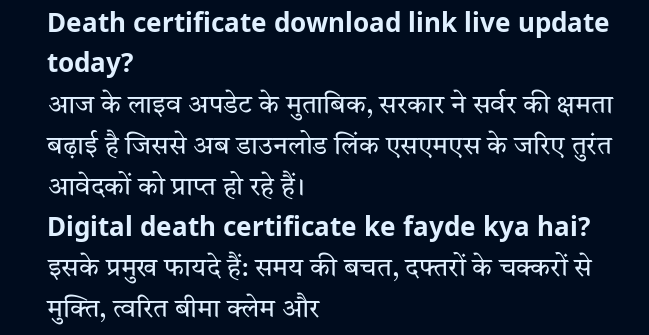Death certificate download link live update today?
आज के लाइव अपडेट के मुताबिक, सरकार ने सर्वर की क्षमता बढ़ाई है जिससे अब डाउनलोड लिंक एसएमएस के जरिए तुरंत आवेदकों को प्राप्त हो रहे हैं।
Digital death certificate ke fayde kya hai?
इसके प्रमुख फायदे हैं: समय की बचत, दफ्तरों के चक्करों से मुक्ति, त्वरित बीमा क्लेम और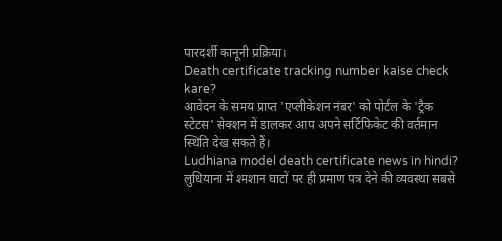पारदर्शी कानूनी प्रक्रिया।
Death certificate tracking number kaise check kare?
आवेदन के समय प्राप्त 'एप्लीकेशन नंबर' को पोर्टल के 'ट्रैक स्टेटस' सेक्शन में डालकर आप अपने सर्टिफिकेट की वर्तमान स्थिति देख सकते हैं।
Ludhiana model death certificate news in hindi?
लुधियाना में श्मशान घाटों पर ही प्रमाण पत्र देने की व्यवस्था सबसे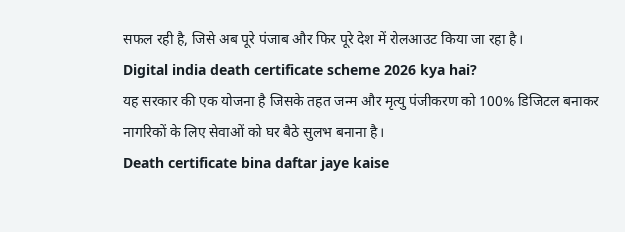सफल रही है, जिसे अब पूरे पंजाब और फिर पूरे देश में रोलआउट किया जा रहा है।
Digital india death certificate scheme 2026 kya hai?
यह सरकार की एक योजना है जिसके तहत जन्म और मृत्यु पंजीकरण को 100% डिजिटल बनाकर नागरिकों के लिए सेवाओं को घर बैठे सुलभ बनाना है।
Death certificate bina daftar jaye kaise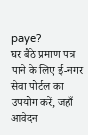paye?
घर बैठे प्रमाण पत्र पाने के लिए ई-नगर सेवा पोर्टल का उपयोग करें, जहाँ आवेदन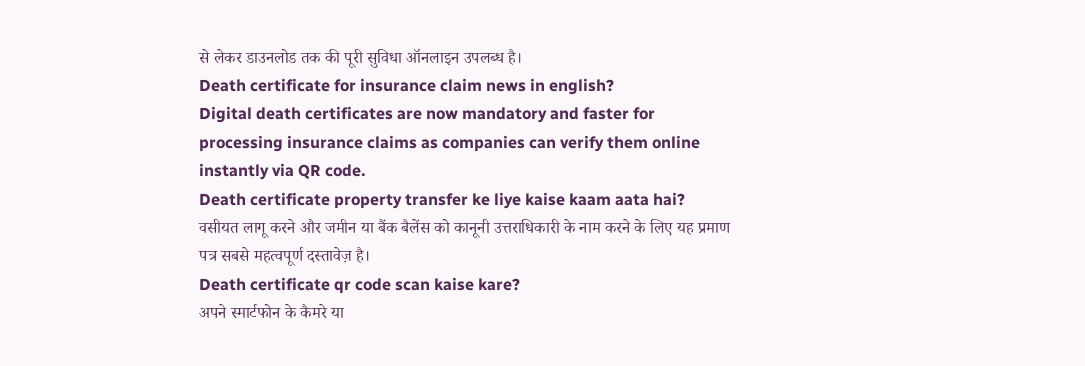से लेकर डाउनलोड तक की पूरी सुविधा ऑनलाइन उपलब्ध है।
Death certificate for insurance claim news in english?
Digital death certificates are now mandatory and faster for processing insurance claims as companies can verify them online instantly via QR code.
Death certificate property transfer ke liye kaise kaam aata hai?
वसीयत लागू करने और जमीन या बैंक बैलेंस को कानूनी उत्तराधिकारी के नाम करने के लिए यह प्रमाण पत्र सबसे महत्वपूर्ण दस्तावेज़ है।
Death certificate qr code scan kaise kare?
अपने स्मार्टफोन के कैमरे या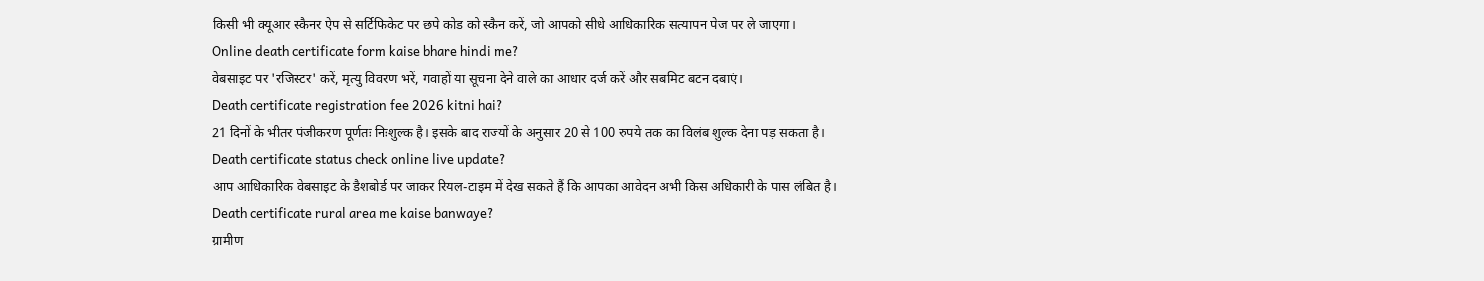किसी भी क्यूआर स्कैनर ऐप से सर्टिफिकेट पर छपे कोड को स्कैन करें, जो आपको सीधे आधिकारिक सत्यापन पेज पर ले जाएगा।
Online death certificate form kaise bhare hindi me?
वेबसाइट पर 'रजिस्टर' करें, मृत्यु विवरण भरें, गवाहों या सूचना देने वाले का आधार दर्ज करें और सबमिट बटन दबाएं।
Death certificate registration fee 2026 kitni hai?
21 दिनों के भीतर पंजीकरण पूर्णतः निःशुल्क है। इसके बाद राज्यों के अनुसार 20 से 100 रुपये तक का विलंब शुल्क देना पड़ सकता है।
Death certificate status check online live update?
आप आधिकारिक वेबसाइट के डैशबोर्ड पर जाकर रियल-टाइम में देख सकते हैं कि आपका आवेदन अभी किस अधिकारी के पास लंबित है।
Death certificate rural area me kaise banwaye?
ग्रामीण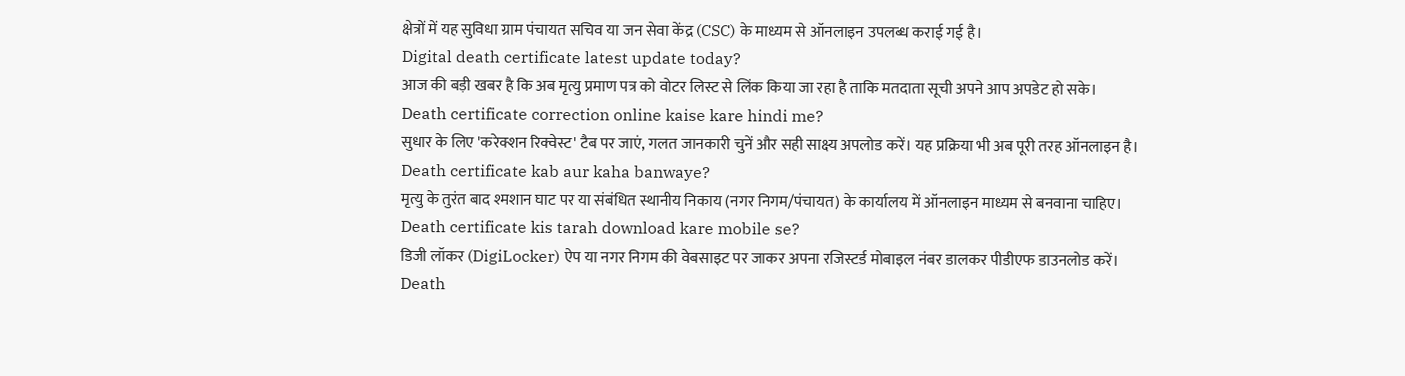क्षेत्रों में यह सुविधा ग्राम पंचायत सचिव या जन सेवा केंद्र (CSC) के माध्यम से ऑनलाइन उपलब्ध कराई गई है।
Digital death certificate latest update today?
आज की बड़ी खबर है कि अब मृत्यु प्रमाण पत्र को वोटर लिस्ट से लिंक किया जा रहा है ताकि मतदाता सूची अपने आप अपडेट हो सके।
Death certificate correction online kaise kare hindi me?
सुधार के लिए 'करेक्शन रिक्वेस्ट' टैब पर जाएं, गलत जानकारी चुनें और सही साक्ष्य अपलोड करें। यह प्रक्रिया भी अब पूरी तरह ऑनलाइन है।
Death certificate kab aur kaha banwaye?
मृत्यु के तुरंत बाद श्मशान घाट पर या संबंधित स्थानीय निकाय (नगर निगम/पंचायत) के कार्यालय में ऑनलाइन माध्यम से बनवाना चाहिए।
Death certificate kis tarah download kare mobile se?
डिजी लॉकर (DigiLocker) ऐप या नगर निगम की वेबसाइट पर जाकर अपना रजिस्टर्ड मोबाइल नंबर डालकर पीडीएफ डाउनलोड करें।
Death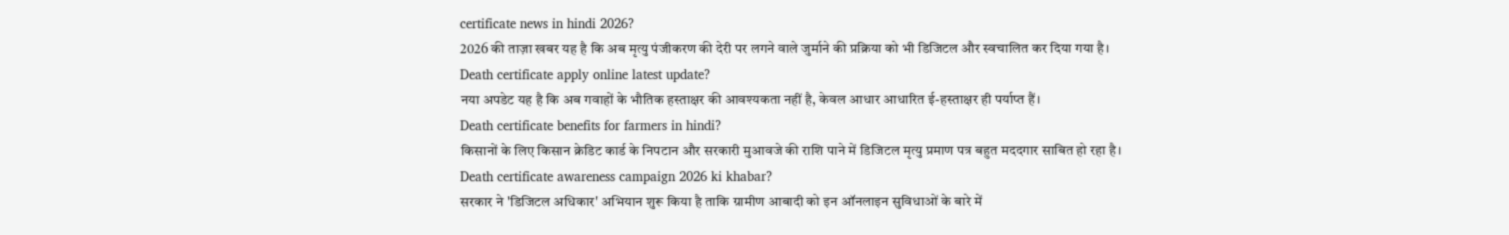certificate news in hindi 2026?
2026 की ताज़ा खबर यह है कि अब मृत्यु पंजीकरण की देरी पर लगने वाले जुर्माने की प्रक्रिया को भी डिजिटल और स्वचालित कर दिया गया है।
Death certificate apply online latest update?
नया अपडेट यह है कि अब गवाहों के भौतिक हस्ताक्षर की आवश्यकता नहीं है, केवल आधार आधारित ई-हस्ताक्षर ही पर्याप्त हैं।
Death certificate benefits for farmers in hindi?
किसानों के लिए किसान क्रेडिट कार्ड के निपटान और सरकारी मुआवजे की राशि पाने में डिजिटल मृत्यु प्रमाण पत्र बहुत मददगार साबित हो रहा है।
Death certificate awareness campaign 2026 ki khabar?
सरकार ने 'डिजिटल अधिकार' अभियान शुरू किया है ताकि ग्रामीण आबादी को इन ऑनलाइन सुविधाओं के बारे में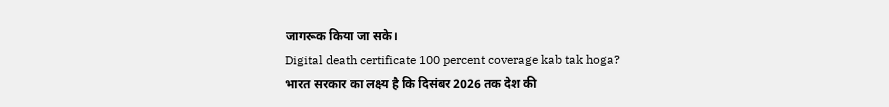जागरूक किया जा सके।
Digital death certificate 100 percent coverage kab tak hoga?
भारत सरकार का लक्ष्य है कि दिसंबर 2026 तक देश की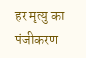हर मृत्यु का पंजीकरण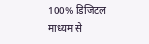100% डिजिटल माध्यम से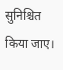सुनिश्चित किया जाए।